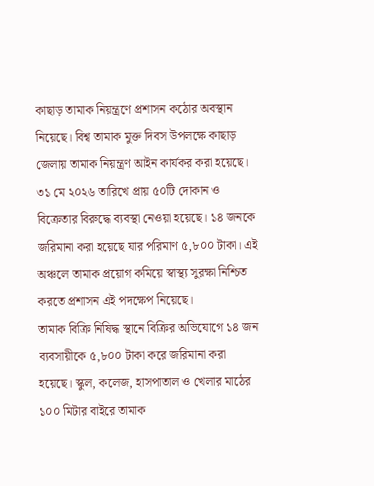কাছাড় তামাক নিয়ন্ত্রণে প্রশাসন কঠোর অবস্থান নিয়েছে। বিশ্ব তামাক মুক্ত দিবস উপলক্ষে কাছাড় জেলায় তামাক নিয়ন্ত্রণ আইন কার্যকর করা হয়েছে। ৩১ মে ২০২৬ তারিখে প্রায় ৫০টি দোকান ও বিক্রেতার বিরুদ্ধে ব্যবস্থা নেওয়া হয়েছে। ১৪ জনকে জরিমানা করা হয়েছে যার পরিমাণ ৫,৮০০ টাকা। এই অঞ্চলে তামাক প্রয়োগ কমিয়ে স্বাস্থ্য সুরক্ষা নিশ্চিত করতে প্রশাসন এই পদক্ষেপ নিয়েছে।
তামাক বিক্রি নিষিদ্ধ স্থানে বিক্রির অভিযোগে ১৪ জন ব্যবসায়ীকে ৫,৮০০ টাকা করে জরিমানা করা হয়েছে। স্কুল, কলেজ, হাসপাতাল ও খেলার মাঠের ১০০ মিটার বাইরে তামাক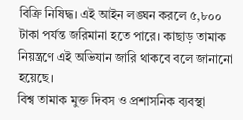বিক্রি নিষিদ্ধ। এই আইন লঙ্ঘন করলে ৫,৮০০ টাকা পর্যন্ত জরিমানা হতে পারে। কাছাড় তামাক নিয়ন্ত্রণে এই অভিযান জারি থাকবে বলে জানানো হয়েছে।
বিশ্ব তামাক মুক্ত দিবস ও প্রশাসনিক ব্যবস্থা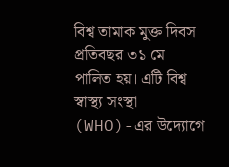বিশ্ব তামাক মুক্ত দিবস প্রতিবছর ৩১ মে পালিত হয়। এটি বিশ্ব স্বাস্থ্য সংস্থা (WHO)-এর উদ্যোগে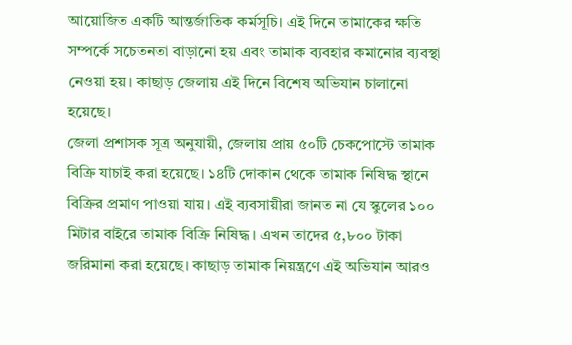আয়োজিত একটি আন্তর্জাতিক কর্মসূচি। এই দিনে তামাকের ক্ষতি সম্পর্কে সচেতনতা বাড়ানো হয় এবং তামাক ব্যবহার কমানোর ব্যবস্থা নেওয়া হয়। কাছাড় জেলায় এই দিনে বিশেষ অভিযান চালানো হয়েছে।
জেলা প্রশাসক সূত্র অনুযায়ী, জেলায় প্রায় ৫০টি চেকপোস্টে তামাক বিক্রি যাচাই করা হয়েছে। ১৪টি দোকান থেকে তামাক নিষিদ্ধ স্থানে বিক্রির প্রমাণ পাওয়া যায়। এই ব্যবসায়ীরা জানত না যে স্কুলের ১০০ মিটার বাইরে তামাক বিক্রি নিষিদ্ধ। এখন তাদের ৫,৮০০ টাকা জরিমানা করা হয়েছে। কাছাড় তামাক নিয়ন্ত্রণে এই অভিযান আরও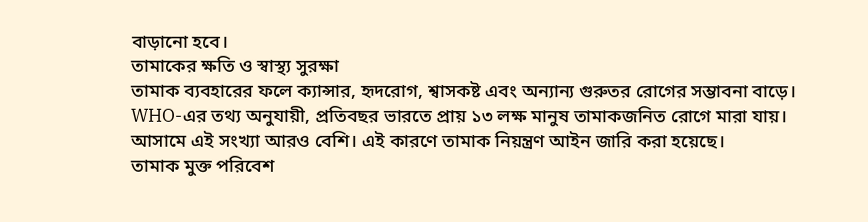বাড়ানো হবে।
তামাকের ক্ষতি ও স্বাস্থ্য সুরক্ষা
তামাক ব্যবহারের ফলে ক্যান্সার, হৃদরোগ, শ্বাসকষ্ট এবং অন্যান্য গুরুতর রোগের সম্ভাবনা বাড়ে। WHO-এর তথ্য অনুযায়ী, প্রতিবছর ভারতে প্রায় ১৩ লক্ষ মানুষ তামাকজনিত রোগে মারা যায়। আসামে এই সংখ্যা আরও বেশি। এই কারণে তামাক নিয়ন্ত্রণ আইন জারি করা হয়েছে।
তামাক মুক্ত পরিবেশ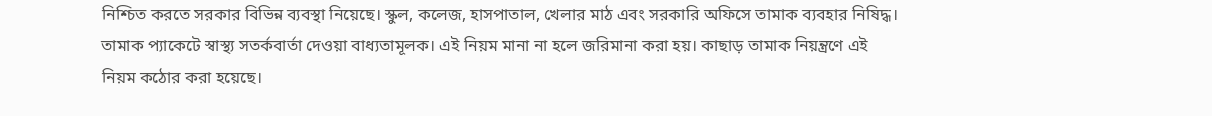নিশ্চিত করতে সরকার বিভিন্ন ব্যবস্থা নিয়েছে। স্কুল, কলেজ, হাসপাতাল, খেলার মাঠ এবং সরকারি অফিসে তামাক ব্যবহার নিষিদ্ধ। তামাক প্যাকেটে স্বাস্থ্য সতর্কবার্তা দেওয়া বাধ্যতামূলক। এই নিয়ম মানা না হলে জরিমানা করা হয়। কাছাড় তামাক নিয়ন্ত্রণে এই নিয়ম কঠোর করা হয়েছে।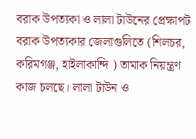বরাক উপত্যকা ও লালা টাউনের প্রেক্ষাপট
বরাক উপত্যকার জেলাগুলিতে (শিলচর, করিমগঞ্জ, হাইলাকান্দি ) তামাক নিয়ন্ত্রণ কাজ চলছে। লালা টাউন ও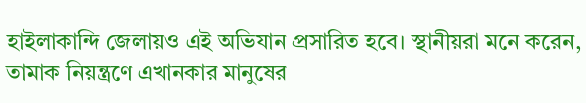হাইলাকান্দি জেলায়ও এই অভিযান প্রসারিত হবে। স্থানীয়রা মনে করেন, তামাক নিয়ন্ত্রণে এখানকার মানুষের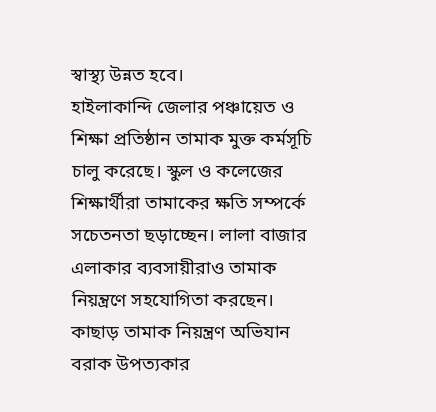স্বাস্থ্য উন্নত হবে।
হাইলাকান্দি জেলার পঞ্চায়েত ও শিক্ষা প্রতিষ্ঠান তামাক মুক্ত কর্মসূচি চালু করেছে। স্কুল ও কলেজের শিক্ষার্থীরা তামাকের ক্ষতি সম্পর্কে সচেতনতা ছড়াচ্ছেন। লালা বাজার এলাকার ব্যবসায়ীরাও তামাক নিয়ন্ত্রণে সহযোগিতা করছেন। কাছাড় তামাক নিয়ন্ত্রণ অভিযান বরাক উপত্যকার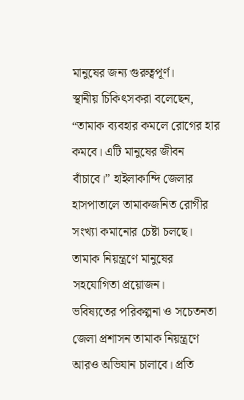মানুষের জন্য গুরুত্বপূর্ণ।
স্থানীয় চিকিৎসকরা বলেছেন, “তামাক ব্যবহার কমলে রোগের হার কমবে। এটি মানুষের জীবন বাঁচাবে।” হাইলাকান্দি জেলার হাসপাতালে তামাকজনিত রোগীর সংখ্যা কমানোর চেষ্টা চলছে। তামাক নিয়ন্ত্রণে মানুষের সহযোগিতা প্রয়োজন।
ভবিষ্যতের পরিকল্পনা ও সচেতনতা
জেলা প্রশাসন তামাক নিয়ন্ত্রণে আরও অভিযান চালাবে। প্রতি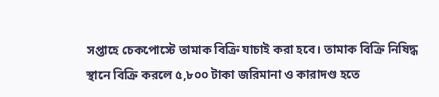সপ্তাহে চেকপোস্টে তামাক বিক্রি যাচাই করা হবে। তামাক বিক্রি নিষিদ্ধ স্থানে বিক্রি করলে ৫,৮০০ টাকা জরিমানা ও কারাদণ্ড হতে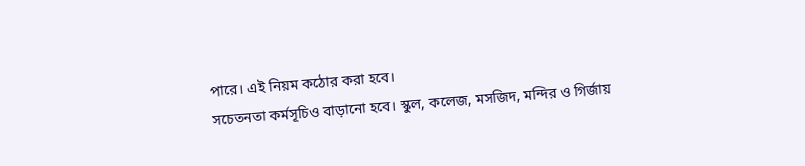পারে। এই নিয়ম কঠোর করা হবে।
সচেতনতা কর্মসূচিও বাড়ানো হবে। স্কুল, কলেজ, মসজিদ, মন্দির ও গির্জায়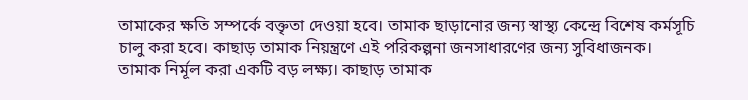তামাকের ক্ষতি সম্পর্কে বক্তৃতা দেওয়া হবে। তামাক ছাড়ানোর জন্য স্বাস্থ্য কেন্দ্রে বিশেষ কর্মসূচি চালু করা হবে। কাছাড় তামাক নিয়ন্ত্রণে এই পরিকল্পনা জনসাধারণের জন্য সুবিধাজনক।
তামাক নির্মূল করা একটি বড় লক্ষ্য। কাছাড় তামাক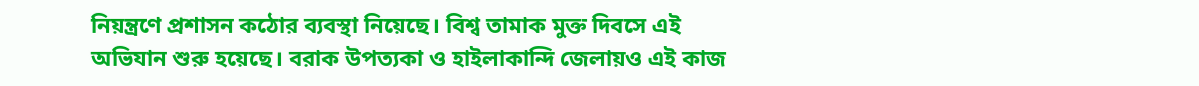নিয়ন্ত্রণে প্রশাসন কঠোর ব্যবস্থা নিয়েছে। বিশ্ব তামাক মুক্ত দিবসে এই অভিযান শুরু হয়েছে। বরাক উপত্যকা ও হাইলাকান্দি জেলায়ও এই কাজ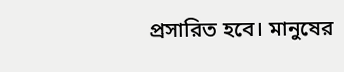প্রসারিত হবে। মানুষের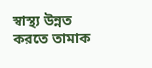স্বাস্থ্য উন্নত করতে তামাক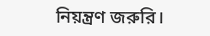নিয়ন্ত্রণ জরুরি।